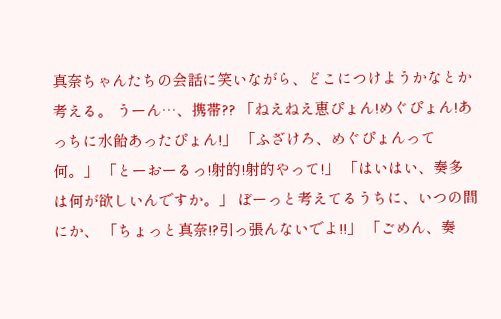真奈ちゃんたちの会話に笑いながら、どこにつけようかなとか考える。 うーん…、携帯?? 「ねえねえ恵ぴょん!めぐぴょん!あっちに水飴あったぴょん!」 「ふざけろ、めぐぴょんって何。」 「とーおーるっ!射的!射的やって!」 「はいはい、奏多は何が欲しいんですか。」 ぼーっと考えてるうちに、いつの間にか、 「ちょっと真奈!?引っ張んないでよ!!」 「ごめん、奏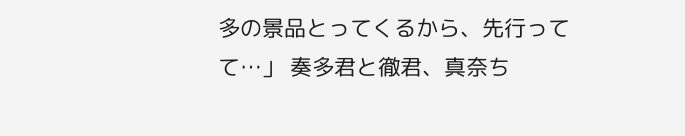多の景品とってくるから、先行ってて…」 奏多君と徹君、真奈ち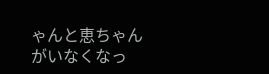ゃんと恵ちゃんがいなくなっ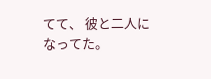てて、 彼と二人になってた。